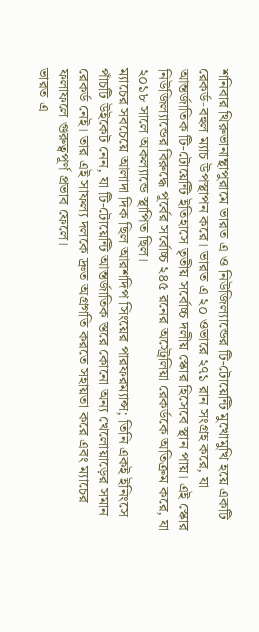শনিবার থিরুভানান্থাপুরামে ভারত এ ও নিউজিল্যান্ডের টি-টোয়েন্টি মুখোমুখি হয়ে একটি রেকর্ড‑বহুল ম্যাচ উপস্থাপন করে। ভারত এ ২০ ওভারে ২৭১ রান সংগ্রহ করে, যা আন্তর্জাতিক টি-টোয়েন্টি ইতিহাসে তৃতীয় সর্বোচ্চ দলীয় স্কোর হিসেবে স্থান পায়। এই স্কোর নিউজিল্যান্ডের বিরুদ্ধে পূর্বের সর্বোচ্চ ২৪৫ রনের অস্ট্রেলিয়া রেকর্ডকে অতিক্রম করে, যা ২০১৮ সালে অকল্যান্ডে স্থাপিত ছিল।
ম্যাচের সবচেয়ে আলাদা দিক ছিল আরশদিপ সিংয়ের পারফরম্যান্স; তিনি একই ইনিংসে পাঁচটি উইকেট নেন, যা টি-টোয়েন্টি আন্তর্জাতিক স্তরে কোনো অন্য খেলোয়াড়ের সমান রেকর্ড নেই। তার এই সাফল্য দলকে দ্রুত অগ্রগতি করতে সহায়তা করে এবং ম্যাচের ফলাফলে গুরুত্বপূর্ণ প্রভাব ফেলে।
ভারত এ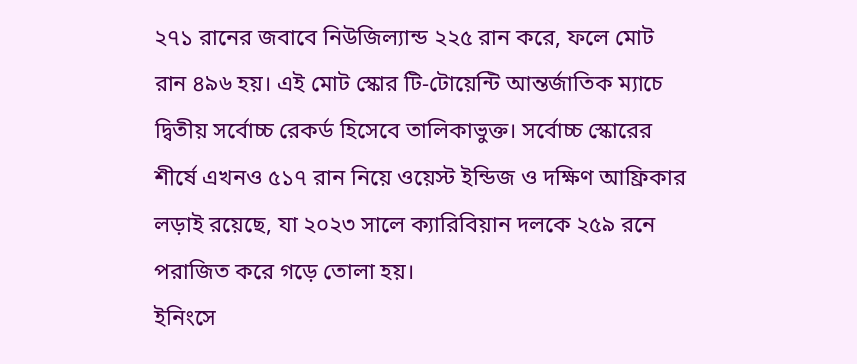২৭১ রানের জবাবে নিউজিল্যান্ড ২২৫ রান করে, ফলে মোট রান ৪৯৬ হয়। এই মোট স্কোর টি-টোয়েন্টি আন্তর্জাতিক ম্যাচে দ্বিতীয় সর্বোচ্চ রেকর্ড হিসেবে তালিকাভুক্ত। সর্বোচ্চ স্কোরের শীর্ষে এখনও ৫১৭ রান নিয়ে ওয়েস্ট ইন্ডিজ ও দক্ষিণ আফ্রিকার লড়াই রয়েছে, যা ২০২৩ সালে ক্যারিবিয়ান দলকে ২৫৯ রনে পরাজিত করে গড়ে তোলা হয়।
ইনিংসে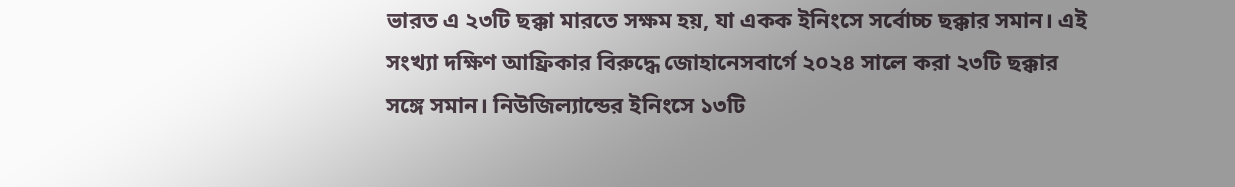ভারত এ ২৩টি ছক্কা মারতে সক্ষম হয়, যা একক ইনিংসে সর্বোচ্চ ছক্কার সমান। এই সংখ্যা দক্ষিণ আফ্রিকার বিরুদ্ধে জোহানেসবার্গে ২০২৪ সালে করা ২৩টি ছক্কার সঙ্গে সমান। নিউজিল্যান্ডের ইনিংসে ১৩টি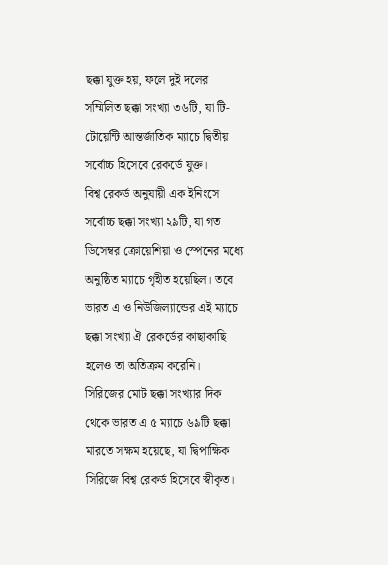ছক্কা যুক্ত হয়, ফলে দুই দলের সম্মিলিত ছক্কা সংখ্যা ৩৬টি, যা টি-টোয়েন্টি আন্তর্জাতিক ম্যাচে দ্বিতীয় সর্বোচ্চ হিসেবে রেকর্ডে যুক্ত।
বিশ্ব রেকর্ড অনুযায়ী এক ইনিংসে সর্বোচ্চ ছক্কা সংখ্যা ২৯টি, যা গত ডিসেম্বর ক্রোয়েশিয়া ও স্পেনের মধ্যে অনুষ্ঠিত ম্যাচে গৃহীত হয়েছিল। তবে ভারত এ ও নিউজিল্যান্ডের এই ম্যাচে ছক্কা সংখ্যা ঐ রেকর্ডের কাছাকাছি হলেও তা অতিক্রম করেনি।
সিরিজের মোট ছক্কা সংখ্যার দিক থেকে ভারত এ ৫ ম্যাচে ৬৯টি ছক্কা মারতে সক্ষম হয়েছে, যা দ্বিপাক্ষিক সিরিজে বিশ্ব রেকর্ড হিসেবে স্বীকৃত।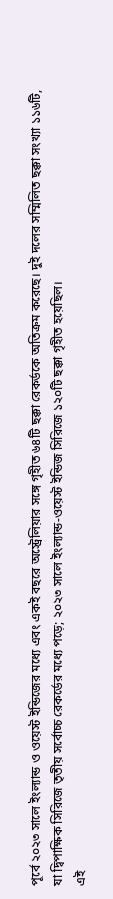পূর্বে ২০২৩ সালে ইংল্যান্ড ও ওয়েস্ট ইন্ডিজের মধ্যে এবং একই বছরে অস্ট্রেলিয়ার সঙ্গে গৃহীত ৬৪টি ছক্কা রেকর্ডকে অতিক্রম করেছে। দুই দলের সম্মিলিত ছক্কা সংখ্যা ১১৬টি, যা দ্বিপাক্ষিক সিরিজে তৃতীয় সর্বোচ্চ রেকর্ডের মধ্যে পড়ে; ২০২৩ সালে ইংল্যান্ড-ওয়েস্ট ইন্ডিজ সিরিজে ১২০টি ছক্কা গৃহীত হয়েছিল।
এই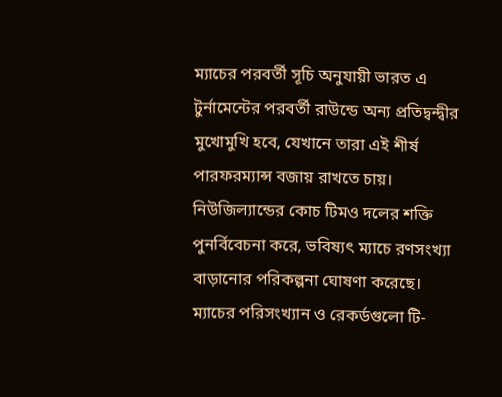ম্যাচের পরবর্তী সূচি অনুযায়ী ভারত এ টুর্নামেন্টের পরবর্তী রাউন্ডে অন্য প্রতিদ্বন্দ্বীর মুখোমুখি হবে, যেখানে তারা এই শীর্ষ পারফরম্যান্স বজায় রাখতে চায়। নিউজিল্যান্ডের কোচ টিমও দলের শক্তি পুনর্বিবেচনা করে, ভবিষ্যৎ ম্যাচে রণসংখ্যা বাড়ানোর পরিকল্পনা ঘোষণা করেছে।
ম্যাচের পরিসংখ্যান ও রেকর্ডগুলো টি-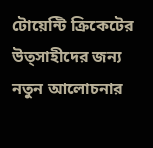টোয়েন্টি ক্রিকেটের উত্সাহীদের জন্য নতুন আলোচনার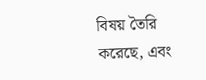বিষয় তৈরি করেছে, এবং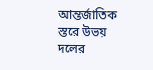আন্তর্জাতিক স্তরে উভয় দলের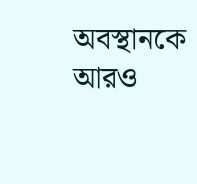অবস্থানকে আরও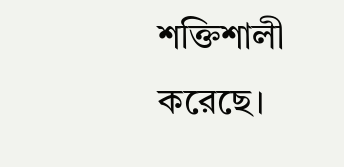শক্তিশালী করেছে।